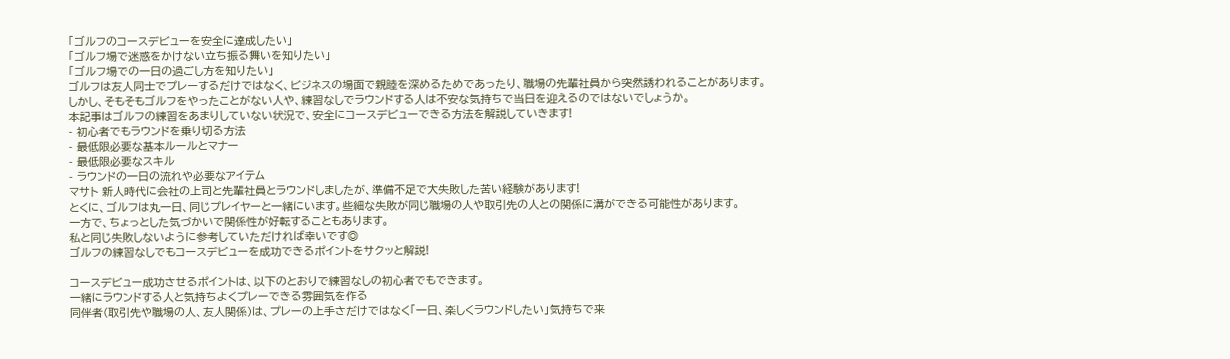「ゴルフのコースデビューを安全に達成したい」
「ゴルフ場で迷惑をかけない立ち振る舞いを知りたい」
「ゴルフ場での一日の過ごし方を知りたい」
ゴルフは友人同士でプレーするだけではなく、ビジネスの場面で親睦を深めるためであったり、職場の先輩社員から突然誘われることがあります。
しかし、そもそもゴルフをやったことがない人や、練習なしでラウンドする人は不安な気持ちで当日を迎えるのではないでしょうか。
本記事はゴルフの練習をあまりしていない状況で、安全にコースデビューできる方法を解説していきます!
- 初心者でもラウンドを乗り切る方法
- 最低限必要な基本ルールとマナー
- 最低限必要なスキル
- ラウンドの一日の流れや必要なアイテム
マサト 新人時代に会社の上司と先輩社員とラウンドしましたが、準備不足で大失敗した苦い経験があります!
とくに、ゴルフは丸一日、同じプレイヤーと一緒にいます。些細な失敗が同じ職場の人や取引先の人との関係に溝ができる可能性があります。
一方で、ちょっとした気づかいで関係性が好転することもあります。
私と同じ失敗しないように参考していただければ幸いです◎
ゴルフの練習なしでもコースデビューを成功できるポイントをサクッと解説!

コースデビュー成功させるポイントは、以下のとおりで練習なしの初心者でもできます。
一緒にラウンドする人と気持ちよくプレーできる雰囲気を作る
同伴者(取引先や職場の人、友人関係)は、プレーの上手さだけではなく「一日、楽しくラウンドしたい」気持ちで来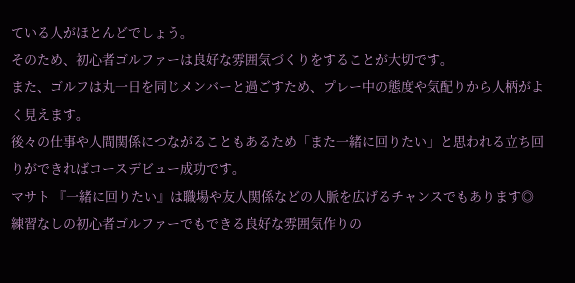ている人がほとんどでしょう。
そのため、初心者ゴルファーは良好な雰囲気づくりをすることが大切です。
また、ゴルフは丸一日を同じメンバーと過ごすため、プレー中の態度や気配りから人柄がよく見えます。
後々の仕事や人間関係につながることもあるため「また一緒に回りたい」と思われる立ち回りができればコースデビュー成功です。
マサト 『一緒に回りたい』は職場や友人関係などの人脈を広げるチャンスでもあります◎
練習なしの初心者ゴルファーでもできる良好な雰囲気作りの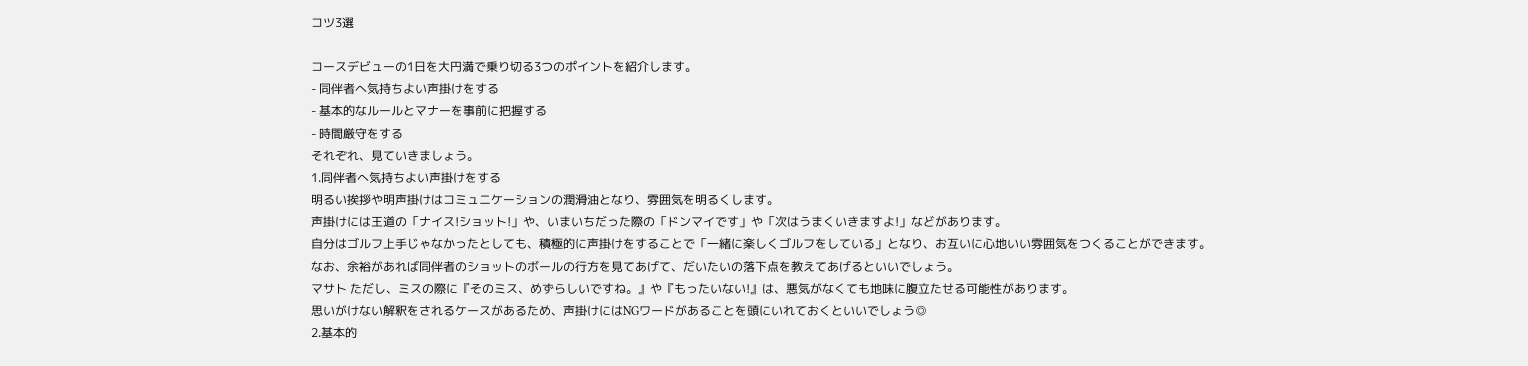コツ3選

コースデビューの1日を大円満で乗り切る3つのポイントを紹介します。
- 同伴者へ気持ちよい声掛けをする
- 基本的なルールとマナーを事前に把握する
- 時間厳守をする
それぞれ、見ていきましょう。
1.同伴者へ気持ちよい声掛けをする
明るい挨拶や明声掛けはコミュニケーションの潤滑油となり、雰囲気を明るくします。
声掛けには王道の「ナイス!ショット!」や、いまいちだった際の「ドンマイです」や「次はうまくいきますよ!」などがあります。
自分はゴルフ上手じゃなかったとしても、積極的に声掛けをすることで「一緒に楽しくゴルフをしている」となり、お互いに心地いい雰囲気をつくることができます。
なお、余裕があれば同伴者のショットのボールの行方を見てあげて、だいたいの落下点を教えてあげるといいでしょう。
マサト ただし、ミスの際に『そのミス、めずらしいですね。』や『もったいない!』は、悪気がなくても地味に腹立たせる可能性があります。
思いがけない解釈をされるケースがあるため、声掛けにはNGワードがあることを頭にいれておくといいでしょう◎
2.基本的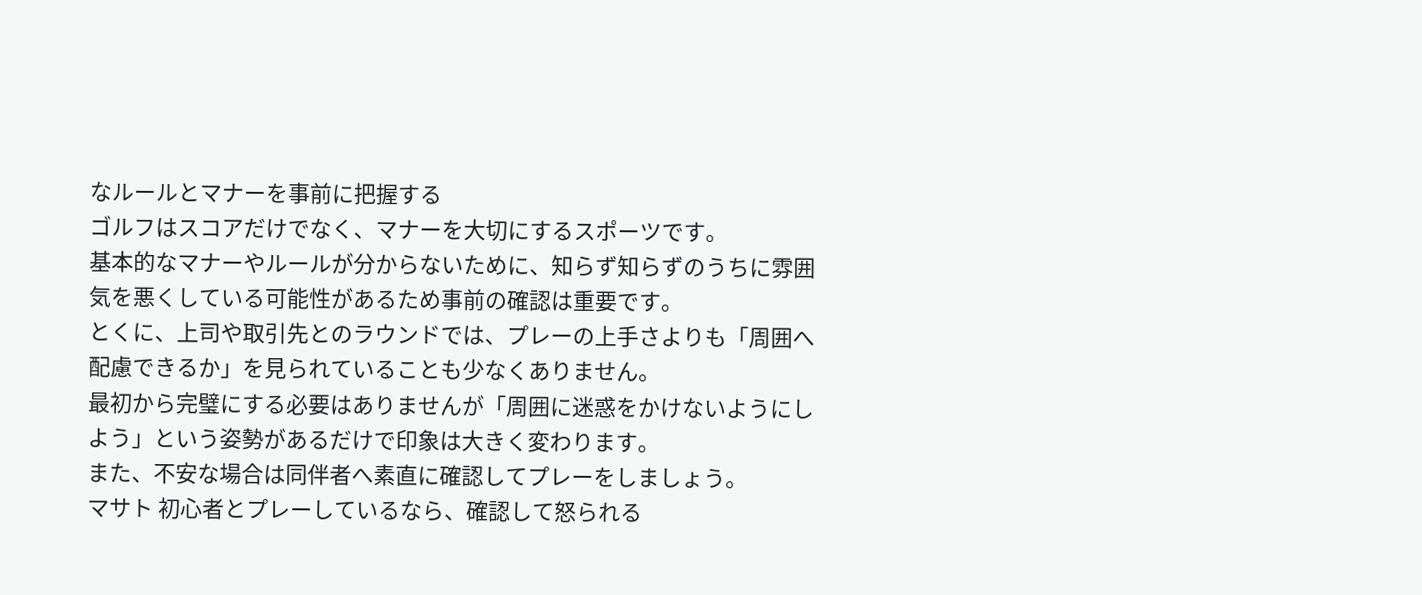なルールとマナーを事前に把握する
ゴルフはスコアだけでなく、マナーを大切にするスポーツです。
基本的なマナーやルールが分からないために、知らず知らずのうちに雰囲気を悪くしている可能性があるため事前の確認は重要です。
とくに、上司や取引先とのラウンドでは、プレーの上手さよりも「周囲へ配慮できるか」を見られていることも少なくありません。
最初から完璧にする必要はありませんが「周囲に迷惑をかけないようにしよう」という姿勢があるだけで印象は大きく変わります。
また、不安な場合は同伴者へ素直に確認してプレーをしましょう。
マサト 初心者とプレーしているなら、確認して怒られる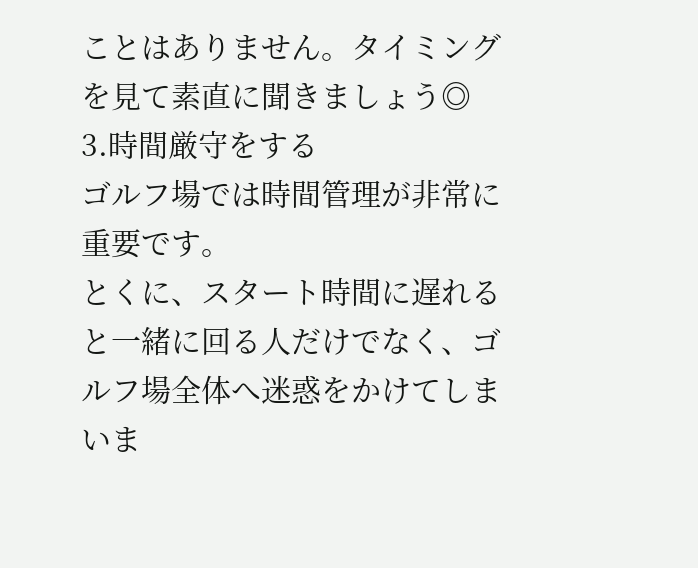ことはありません。タイミングを見て素直に聞きましょう◎
3.時間厳守をする
ゴルフ場では時間管理が非常に重要です。
とくに、スタート時間に遅れると一緒に回る人だけでなく、ゴルフ場全体へ迷惑をかけてしまいま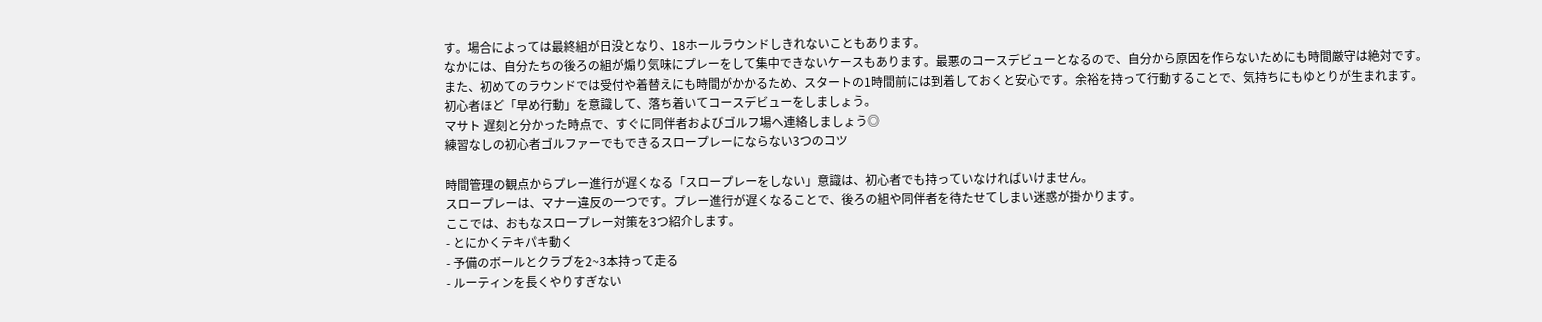す。場合によっては最終組が日没となり、18ホールラウンドしきれないこともあります。
なかには、自分たちの後ろの組が煽り気味にプレーをして集中できないケースもあります。最悪のコースデビューとなるので、自分から原因を作らないためにも時間厳守は絶対です。
また、初めてのラウンドでは受付や着替えにも時間がかかるため、スタートの1時間前には到着しておくと安心です。余裕を持って行動することで、気持ちにもゆとりが生まれます。
初心者ほど「早め行動」を意識して、落ち着いてコースデビューをしましょう。
マサト 遅刻と分かった時点で、すぐに同伴者およびゴルフ場へ連絡しましょう◎
練習なしの初心者ゴルファーでもできるスロープレーにならない3つのコツ

時間管理の観点からプレー進行が遅くなる「スロープレーをしない」意識は、初心者でも持っていなければいけません。
スロープレーは、マナー違反の一つです。プレー進行が遅くなることで、後ろの組や同伴者を待たせてしまい迷惑が掛かります。
ここでは、おもなスロープレー対策を3つ紹介します。
- とにかくテキパキ動く
- 予備のボールとクラブを2~3本持って走る
- ルーティンを長くやりすぎない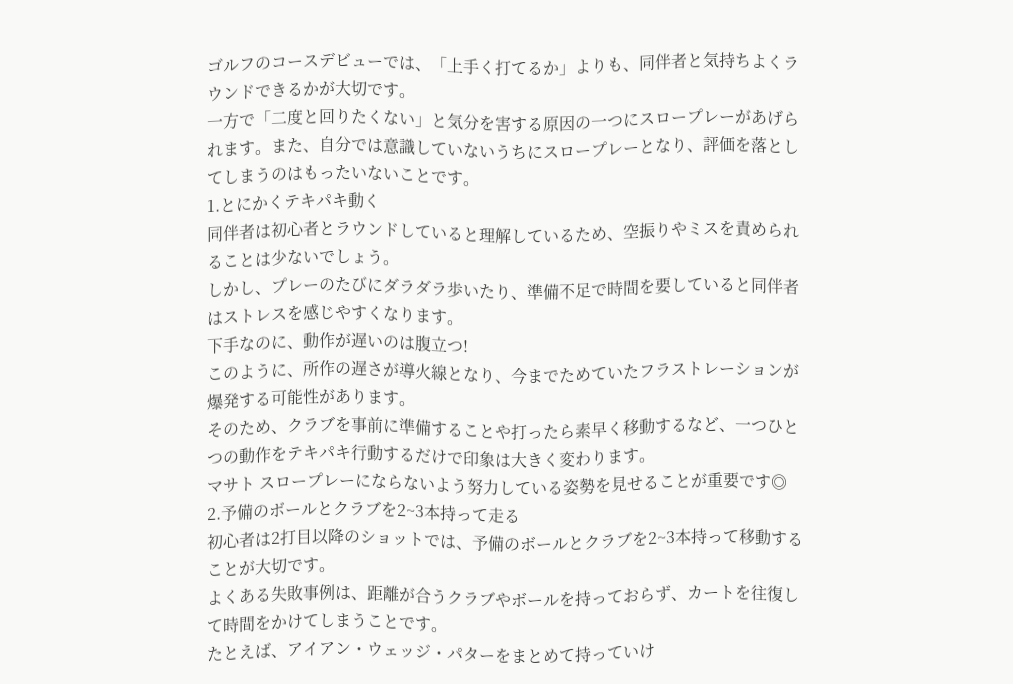ゴルフのコースデビューでは、「上手く打てるか」よりも、同伴者と気持ちよくラウンドできるかが大切です。
一方で「二度と回りたくない」と気分を害する原因の一つにスロープレーがあげられます。また、自分では意識していないうちにスロープレーとなり、評価を落としてしまうのはもったいないことです。
1.とにかくテキパキ動く
同伴者は初心者とラウンドしていると理解しているため、空振りやミスを責められることは少ないでしょう。
しかし、プレーのたびにダラダラ歩いたり、準備不足で時間を要していると同伴者はストレスを感じやすくなります。
下手なのに、動作が遅いのは腹立つ!
このように、所作の遅さが導火線となり、今までためていたフラストレーションが爆発する可能性があります。
そのため、クラブを事前に準備することや打ったら素早く移動するなど、一つひとつの動作をテキパキ行動するだけで印象は大きく変わります。
マサト スロープレーにならないよう努力している姿勢を見せることが重要です◎
2.予備のボールとクラブを2~3本持って走る
初心者は2打目以降のショットでは、予備のボールとクラブを2~3本持って移動することが大切です。
よくある失敗事例は、距離が合うクラブやボールを持っておらず、カートを往復して時間をかけてしまうことです。
たとえば、アイアン・ウェッジ・パターをまとめて持っていけ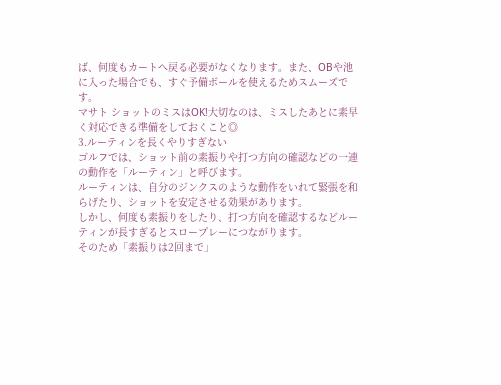ば、何度もカートへ戻る必要がなくなります。また、OBや池に入った場合でも、すぐ予備ボールを使えるためスムーズです。
マサト ショットのミスはOK!大切なのは、ミスしたあとに素早く対応できる準備をしておくこと◎
3.ルーティンを長くやりすぎない
ゴルフでは、ショット前の素振りや打つ方向の確認などの一連の動作を「ルーティン」と呼びます。
ルーティンは、自分のジンクスのような動作をいれて緊張を和らげたり、ショットを安定させる効果があります。
しかし、何度も素振りをしたり、打つ方向を確認するなどルーティンが長すぎるとスロープレーにつながります。
そのため「素振りは2回まで」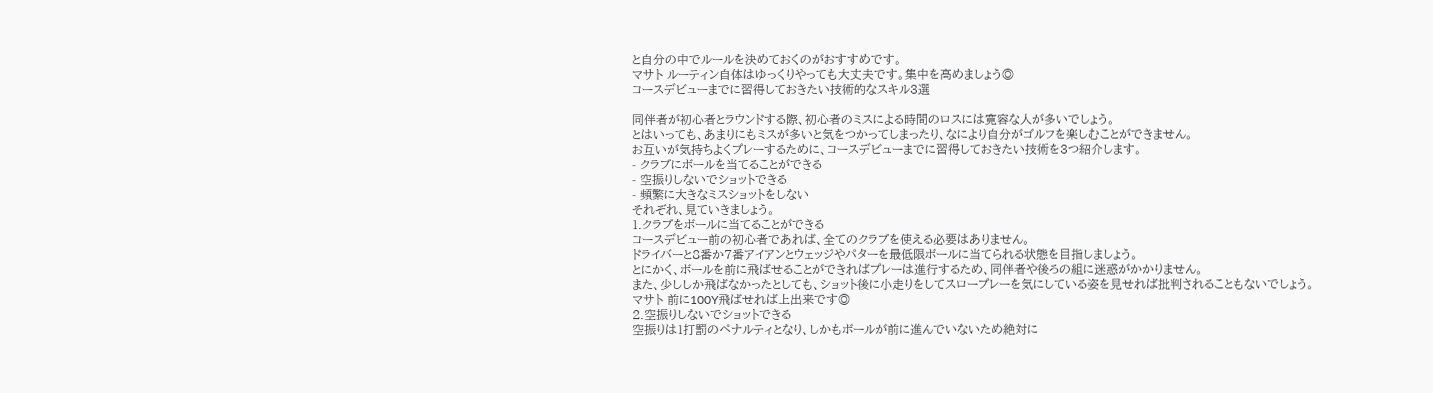と自分の中でルールを決めておくのがおすすめです。
マサト ルーティン自体はゆっくりやっても大丈夫です。集中を高めましょう◎
コースデビューまでに習得しておきたい技術的なスキル3選

同伴者が初心者とラウンドする際、初心者のミスによる時間のロスには寛容な人が多いでしょう。
とはいっても、あまりにもミスが多いと気をつかってしまったり、なにより自分がゴルフを楽しむことができません。
お互いが気持ちよくプレーするために、コースデビューまでに習得しておきたい技術を3つ紹介します。
- クラブにボールを当てることができる
- 空振りしないでショットできる
- 頻繁に大きなミスショットをしない
それぞれ、見ていきましょう。
1.クラブをボールに当てることができる
コースデビュー前の初心者であれば、全てのクラブを使える必要はありません。
ドライバーと8番か7番アイアンとウェッジやパターを最低限ボールに当てられる状態を目指しましょう。
とにかく、ボールを前に飛ばせることができればプレーは進行するため、同伴者や後ろの組に迷惑がかかりません。
また、少ししか飛ばなかったとしても、ショット後に小走りをしてスロープレーを気にしている姿を見せれば批判されることもないでしょう。
マサト 前に100Y飛ばせれば上出来です◎
2.空振りしないでショットできる
空振りは1打罰のペナルティとなり、しかもボールが前に進んでいないため絶対に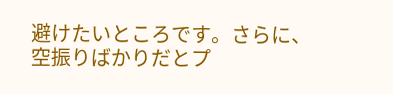避けたいところです。さらに、空振りばかりだとプ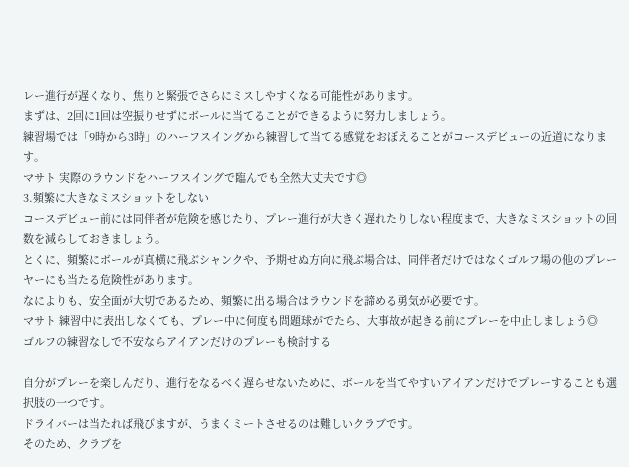レー進行が遅くなり、焦りと緊張でさらにミスしやすくなる可能性があります。
まずは、2回に1回は空振りせずにボールに当てることができるように努力しましょう。
練習場では「9時から3時」のハーフスイングから練習して当てる感覚をおぼえることがコースデビューの近道になります。
マサト 実際のラウンドをハーフスイングで臨んでも全然大丈夫です◎
3.頻繁に大きなミスショットをしない
コースデビュー前には同伴者が危険を感じたり、プレー進行が大きく遅れたりしない程度まで、大きなミスショットの回数を減らしておきましょう。
とくに、頻繁にボールが真横に飛ぶシャンクや、予期せぬ方向に飛ぶ場合は、同伴者だけではなくゴルフ場の他のプレーヤーにも当たる危険性があります。
なによりも、安全面が大切であるため、頻繁に出る場合はラウンドを諦める勇気が必要です。
マサト 練習中に表出しなくても、プレー中に何度も問題球がでたら、大事故が起きる前にプレーを中止しましょう◎
ゴルフの練習なしで不安ならアイアンだけのプレーも検討する

自分がプレーを楽しんだり、進行をなるべく遅らせないために、ボールを当てやすいアイアンだけでプレーすることも選択肢の一つです。
ドライバーは当たれば飛びますが、うまくミートさせるのは難しいクラブです。
そのため、クラブを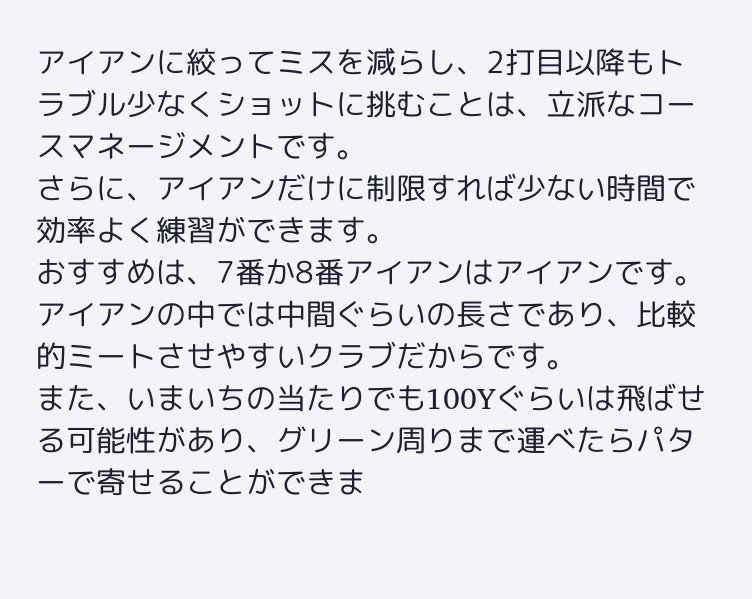アイアンに絞ってミスを減らし、2打目以降もトラブル少なくショットに挑むことは、立派なコースマネージメントです。
さらに、アイアンだけに制限すれば少ない時間で効率よく練習ができます。
おすすめは、7番か8番アイアンはアイアンです。アイアンの中では中間ぐらいの長さであり、比較的ミートさせやすいクラブだからです。
また、いまいちの当たりでも100Yぐらいは飛ばせる可能性があり、グリーン周りまで運べたらパターで寄せることができま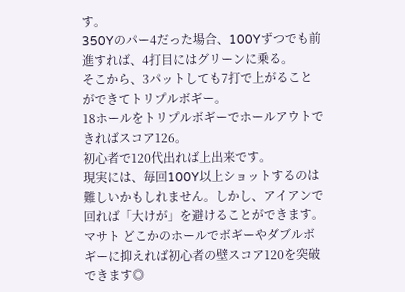す。
350Yのパー4だった場合、100Yずつでも前進すれば、4打目にはグリーンに乗る。
そこから、3パットしても7打で上がることができてトリプルボギー。
18ホールをトリプルボギーでホールアウトできればスコア126。
初心者で120代出れば上出来です。
現実には、毎回100Y以上ショットするのは難しいかもしれません。しかし、アイアンで回れば「大けが」を避けることができます。
マサト どこかのホールでボギーやダブルボギーに抑えれば初心者の壁スコア120を突破できます◎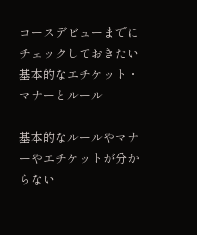コースデビューまでにチェックしておきたい基本的なエチケット・マナーとルール

基本的なルールやマナーやエチケットが分からない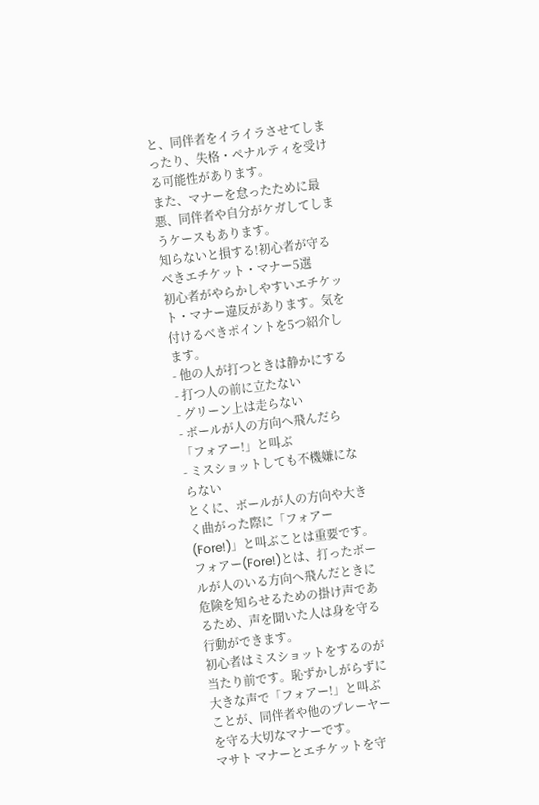と、同伴者をイライラさせてしまったり、失格・ペナルティを受ける可能性があります。
また、マナーを怠ったために最悪、同伴者や自分がケガしてしまうケースもあります。
知らないと損する!初心者が守るべきエチケット・マナー5選
初心者がやらかしやすいエチケット・マナー違反があります。気を付けるべきポイントを5つ紹介します。
- 他の人が打つときは静かにする
- 打つ人の前に立たない
- グリーン上は走らない
- ボールが人の方向へ飛んだら「フォアー!」と叫ぶ
- ミスショットしても不機嫌にならない
とくに、ボールが人の方向や大きく曲がった際に「フォアー(Fore!)」と叫ぶことは重要です。
フォアー(Fore!)とは、打ったボールが人のいる方向へ飛んだときに危険を知らせるための掛け声であるため、声を聞いた人は身を守る行動ができます。
初心者はミスショットをするのが当たり前です。恥ずかしがらずに大きな声で「フォアー!」と叫ぶことが、同伴者や他のプレーヤーを守る大切なマナーです。
マサト マナーとエチケットを守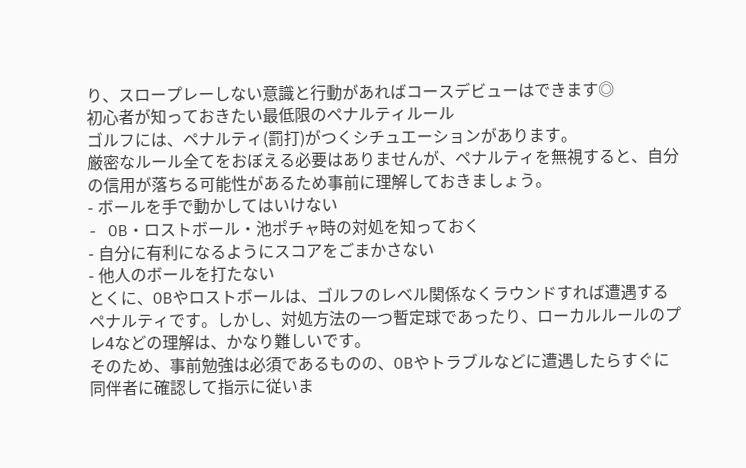り、スロープレーしない意識と行動があればコースデビューはできます◎
初心者が知っておきたい最低限のペナルティルール
ゴルフには、ペナルティ(罰打)がつくシチュエーションがあります。
厳密なルール全てをおぼえる必要はありませんが、ペナルティを無視すると、自分の信用が落ちる可能性があるため事前に理解しておきましょう。
- ボールを手で動かしてはいけない
- OB・ロストボール・池ポチャ時の対処を知っておく
- 自分に有利になるようにスコアをごまかさない
- 他人のボールを打たない
とくに、OBやロストボールは、ゴルフのレベル関係なくラウンドすれば遭遇するペナルティです。しかし、対処方法の一つ暫定球であったり、ローカルルールのプレ4などの理解は、かなり難しいです。
そのため、事前勉強は必須であるものの、OBやトラブルなどに遭遇したらすぐに同伴者に確認して指示に従いま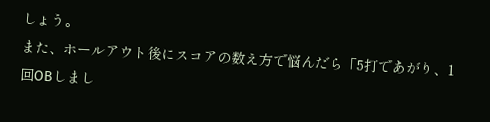しょう。
また、ホールアウト後にスコアの数え方で悩んだら「5打であがり、1回OBしまし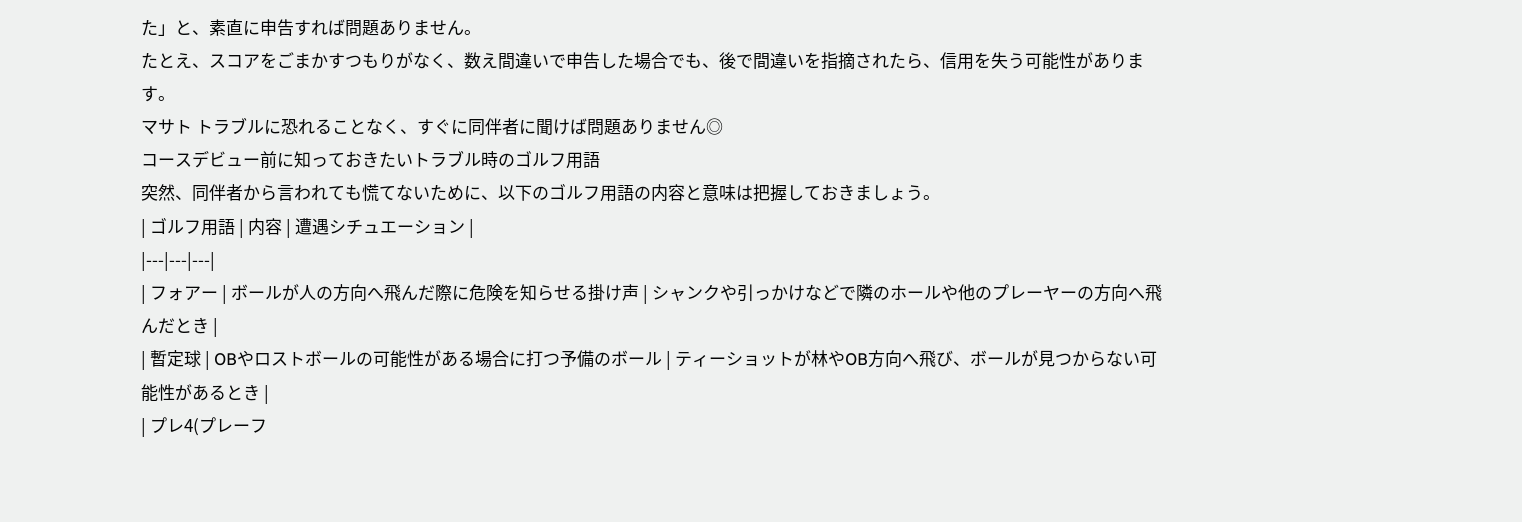た」と、素直に申告すれば問題ありません。
たとえ、スコアをごまかすつもりがなく、数え間違いで申告した場合でも、後で間違いを指摘されたら、信用を失う可能性があります。
マサト トラブルに恐れることなく、すぐに同伴者に聞けば問題ありません◎
コースデビュー前に知っておきたいトラブル時のゴルフ用語
突然、同伴者から言われても慌てないために、以下のゴルフ用語の内容と意味は把握しておきましょう。
| ゴルフ用語 | 内容 | 遭遇シチュエーション |
|---|---|---|
| フォアー | ボールが人の方向へ飛んだ際に危険を知らせる掛け声 | シャンクや引っかけなどで隣のホールや他のプレーヤーの方向へ飛んだとき |
| 暫定球 | OBやロストボールの可能性がある場合に打つ予備のボール | ティーショットが林やOB方向へ飛び、ボールが見つからない可能性があるとき |
| プレ4(プレーフ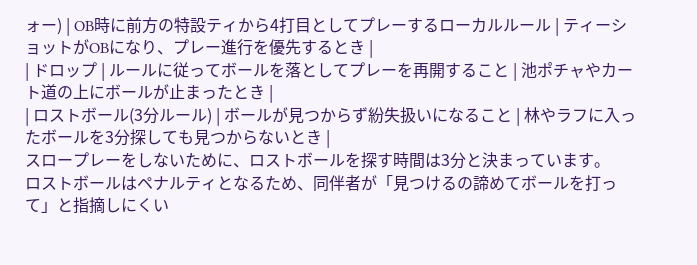ォー) | OB時に前方の特設ティから4打目としてプレーするローカルルール | ティーショットがOBになり、プレー進行を優先するとき |
| ドロップ | ルールに従ってボールを落としてプレーを再開すること | 池ポチャやカート道の上にボールが止まったとき |
| ロストボール(3分ルール) | ボールが見つからず紛失扱いになること | 林やラフに入ったボールを3分探しても見つからないとき |
スロープレーをしないために、ロストボールを探す時間は3分と決まっています。
ロストボールはペナルティとなるため、同伴者が「見つけるの諦めてボールを打って」と指摘しにくい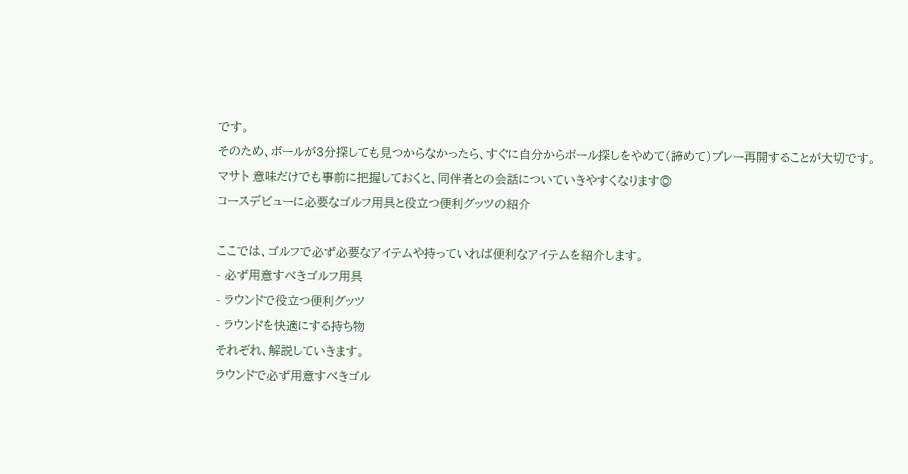です。
そのため、ボールが3分探しても見つからなかったら、すぐに自分からボール探しをやめて(諦めて)プレー再開することが大切です。
マサト 意味だけでも事前に把握しておくと、同伴者との会話についていきやすくなります◎
コースデビューに必要なゴルフ用具と役立つ便利グッツの紹介

ここでは、ゴルフで必ず必要なアイテムや持っていれば便利なアイテムを紹介します。
- 必ず用意すべきゴルフ用具
- ラウンドで役立つ便利グッツ
- ラウンドを快適にする持ち物
それぞれ、解説していきます。
ラウンドで必ず用意すべきゴル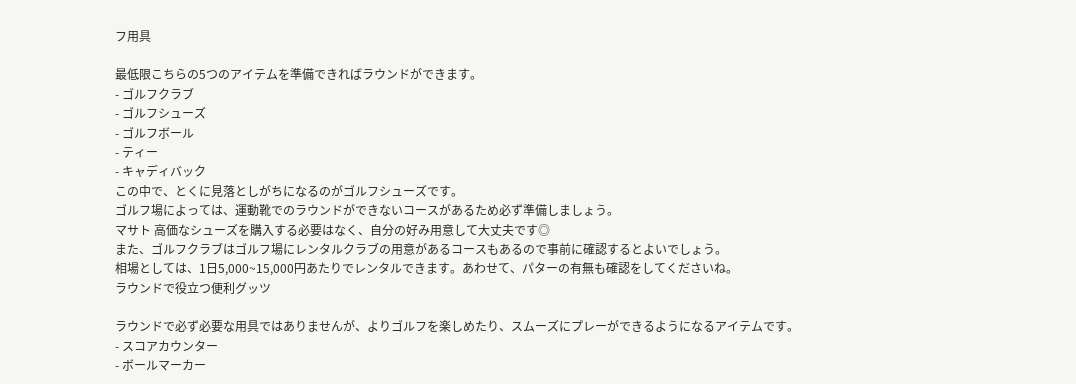フ用具

最低限こちらの5つのアイテムを準備できればラウンドができます。
- ゴルフクラブ
- ゴルフシューズ
- ゴルフボール
- ティー
- キャディバック
この中で、とくに見落としがちになるのがゴルフシューズです。
ゴルフ場によっては、運動靴でのラウンドができないコースがあるため必ず準備しましょう。
マサト 高価なシューズを購入する必要はなく、自分の好み用意して大丈夫です◎
また、ゴルフクラブはゴルフ場にレンタルクラブの用意があるコースもあるので事前に確認するとよいでしょう。
相場としては、1日5,000~15,000円あたりでレンタルできます。あわせて、パターの有無も確認をしてくださいね。
ラウンドで役立つ便利グッツ

ラウンドで必ず必要な用具ではありませんが、よりゴルフを楽しめたり、スムーズにプレーができるようになるアイテムです。
- スコアカウンター
- ボールマーカー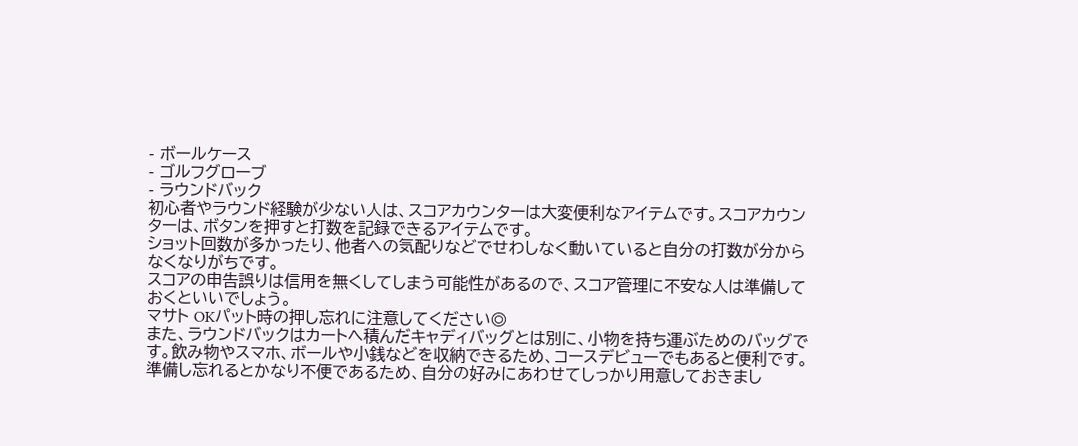- ボールケース
- ゴルフグローブ
- ラウンドバック
初心者やラウンド経験が少ない人は、スコアカウンターは大変便利なアイテムです。スコアカウンターは、ボタンを押すと打数を記録できるアイテムです。
ショット回数が多かったり、他者への気配りなどでせわしなく動いていると自分の打数が分からなくなりがちです。
スコアの申告誤りは信用を無くしてしまう可能性があるので、スコア管理に不安な人は準備しておくといいでしょう。
マサト OKパット時の押し忘れに注意してください◎
また、ラウンドバックはカートへ積んだキャディバッグとは別に、小物を持ち運ぶためのバッグです。飲み物やスマホ、ボールや小銭などを収納できるため、コースデビューでもあると便利です。
準備し忘れるとかなり不便であるため、自分の好みにあわせてしっかり用意しておきまし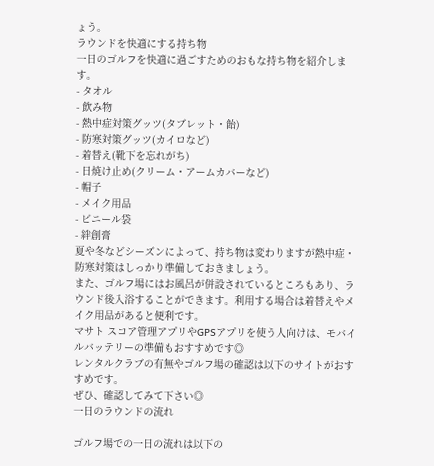ょう。
ラウンドを快適にする持ち物
一日のゴルフを快適に過ごすためのおもな持ち物を紹介します。
- タオル
- 飲み物
- 熱中症対策グッツ(タブレット・飴)
- 防寒対策グッツ(カイロなど)
- 着替え(靴下を忘れがち)
- 日焼け止め(クリーム・アームカバーなど)
- 帽子
- メイク用品
- ビニール袋
- 絆創膏
夏や冬などシーズンによって、持ち物は変わりますが熱中症・防寒対策はしっかり準備しておきましょう。
また、ゴルフ場にはお風呂が併設されているところもあり、ラウンド後入浴することができます。利用する場合は着替えやメイク用品があると便利です。
マサト スコア管理アプリやGPSアプリを使う人向けは、モバイルバッテリーの準備もおすすめです◎
レンタルクラブの有無やゴルフ場の確認は以下のサイトがおすすめです。
ぜひ、確認してみて下さい◎
一日のラウンドの流れ

ゴルフ場での一日の流れは以下の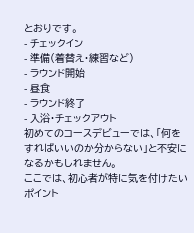とおりです。
- チェックイン
- 準備(着替え・練習など)
- ラウンド開始
- 昼食
- ラウンド終了
- 入浴・チェックアウト
初めてのコースデビューでは、「何をすればいいのか分からない」と不安になるかもしれません。
ここでは、初心者が特に気を付けたいポイント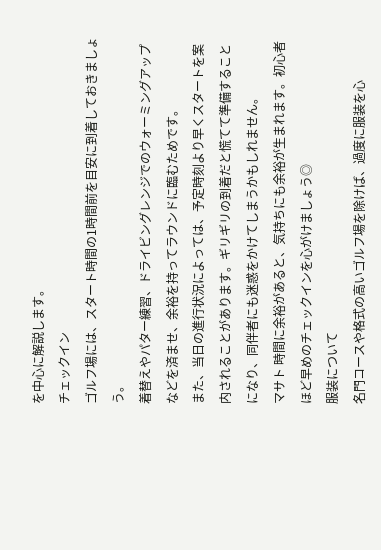を中心に解説します。
チェックイン
ゴルフ場には、スタート時間の1時間前を目安に到着しておきましょう。
着替えやパター練習、ドライビングレンジでのウォーミングアップなどを済ませ、余裕を持ってラウンドに臨むためです。
また、当日の進行状況によっては、予定時刻より早くスタートを案内されることがあります。ギリギリの到着だと慌てて準備することになり、同伴者にも迷惑をかけてしまうかもしれません。
マサト 時間に余裕があると、気持ちにも余裕が生まれます。初心者ほど早めのチェックインを心がけましょう◎
服装について
名門コースや格式の高いゴルフ場を除けば、過度に服装を心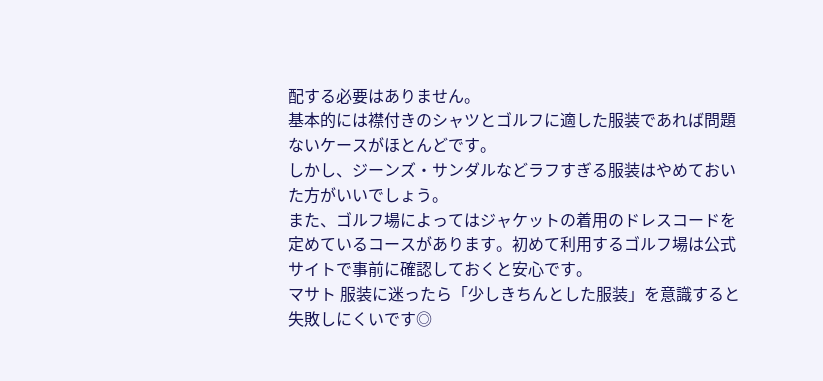配する必要はありません。
基本的には襟付きのシャツとゴルフに適した服装であれば問題ないケースがほとんどです。
しかし、ジーンズ・サンダルなどラフすぎる服装はやめておいた方がいいでしょう。
また、ゴルフ場によってはジャケットの着用のドレスコードを定めているコースがあります。初めて利用するゴルフ場は公式サイトで事前に確認しておくと安心です。
マサト 服装に迷ったら「少しきちんとした服装」を意識すると失敗しにくいです◎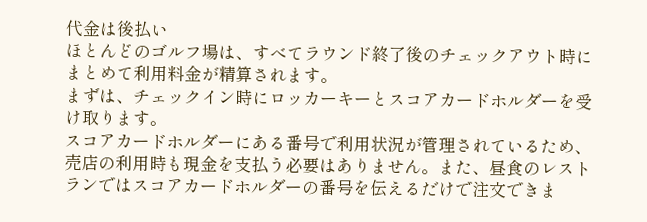代金は後払い
ほとんどのゴルフ場は、すべてラウンド終了後のチェックアウト時にまとめて利用料金が精算されます。
まずは、チェックイン時にロッカーキーとスコアカードホルダーを受け取ります。
スコアカードホルダーにある番号で利用状況が管理されているため、売店の利用時も現金を支払う必要はありません。また、昼食のレストランではスコアカードホルダーの番号を伝えるだけで注文できま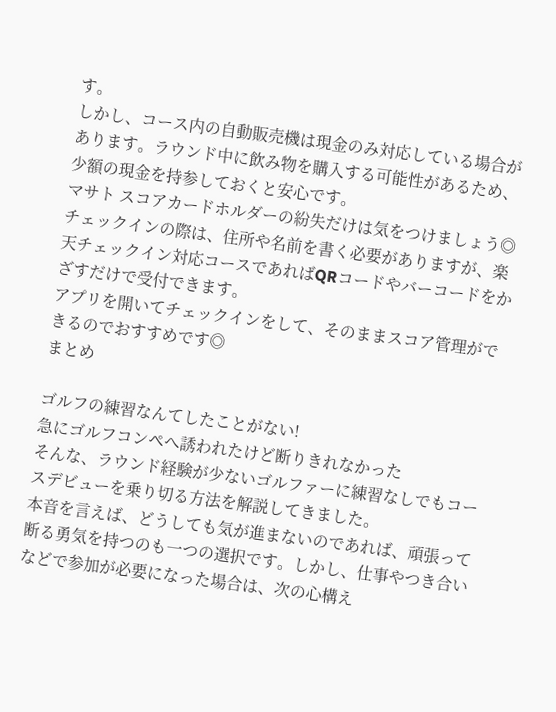す。
しかし、コース内の自動販売機は現金のみ対応している場合があります。ラウンド中に飲み物を購入する可能性があるため、少額の現金を持参しておくと安心です。
マサト スコアカードホルダーの紛失だけは気をつけましょう◎
チェックインの際は、住所や名前を書く必要がありますが、楽天チェックイン対応コースであればQRコードやバーコードをかざすだけで受付できます。
アプリを開いてチェックインをして、そのままスコア管理ができるのでおすすめです◎
まとめ

ゴルフの練習なんてしたことがない!
急にゴルフコンペへ誘われたけど断りきれなかった
そんな、ラウンド経験が少ないゴルファーに練習なしでもコースデビューを乗り切る方法を解説してきました。
本音を言えば、どうしても気が進まないのであれば、頑張って断る勇気を持つのも一つの選択です。しかし、仕事やつき合いなどで参加が必要になった場合は、次の心構え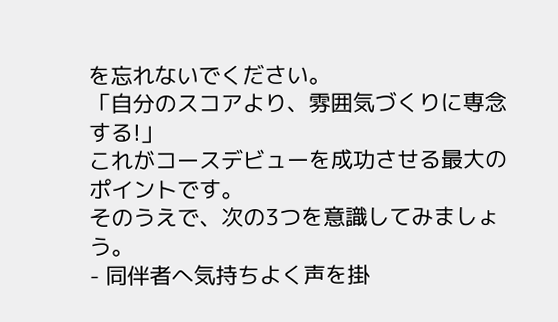を忘れないでください。
「自分のスコアより、雰囲気づくりに専念する!」
これがコースデビューを成功させる最大のポイントです。
そのうえで、次の3つを意識してみましょう。
- 同伴者へ気持ちよく声を掛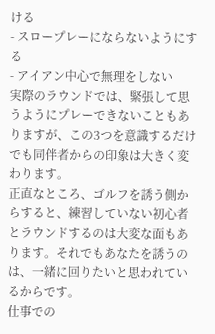ける
- スロープレーにならないようにする
- アイアン中心で無理をしない
実際のラウンドでは、緊張して思うようにプレーできないこともありますが、この3つを意識するだけでも同伴者からの印象は大きく変わります。
正直なところ、ゴルフを誘う側からすると、練習していない初心者とラウンドするのは大変な面もあります。それでもあなたを誘うのは、一緒に回りたいと思われているからです。
仕事での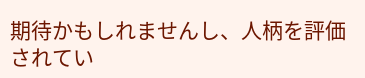期待かもしれませんし、人柄を評価されてい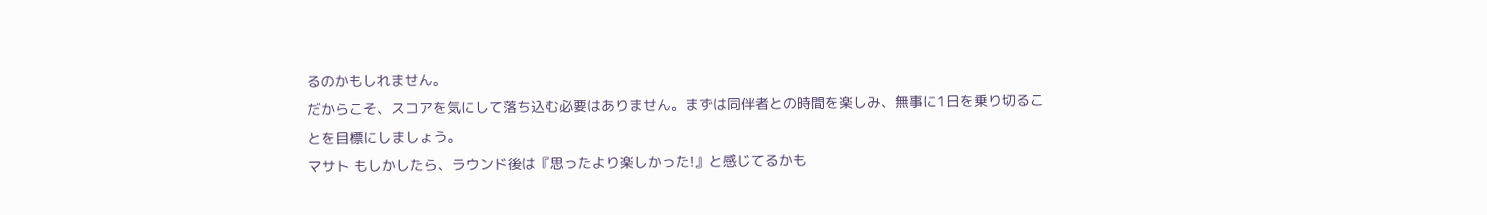るのかもしれません。
だからこそ、スコアを気にして落ち込む必要はありません。まずは同伴者との時間を楽しみ、無事に1日を乗り切ることを目標にしましょう。
マサト もしかしたら、ラウンド後は『思ったより楽しかった!』と感じてるかも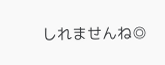しれませんね◎